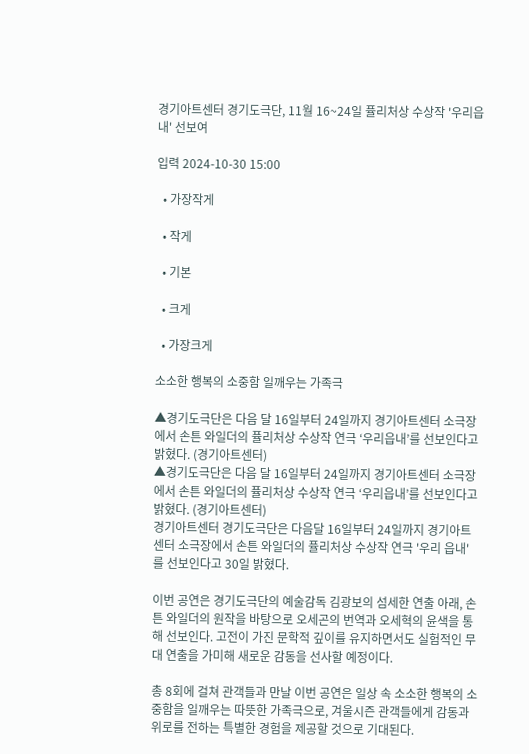경기아트센터 경기도극단, 11월 16~24일 퓰리처상 수상작 '우리읍내' 선보여

입력 2024-10-30 15:00

  • 가장작게

  • 작게

  • 기본

  • 크게

  • 가장크게

소소한 행복의 소중함 일깨우는 가족극

▲경기도극단은 다음 달 16일부터 24일까지 경기아트센터 소극장에서 손튼 와일더의 퓰리처상 수상작 연극 ‘우리읍내’를 선보인다고 밝혔다. (경기아트센터)
▲경기도극단은 다음 달 16일부터 24일까지 경기아트센터 소극장에서 손튼 와일더의 퓰리처상 수상작 연극 ‘우리읍내’를 선보인다고 밝혔다. (경기아트센터)
경기아트센터 경기도극단은 다음달 16일부터 24일까지 경기아트센터 소극장에서 손튼 와일더의 퓰리처상 수상작 연극 '우리 읍내'를 선보인다고 30일 밝혔다.

이번 공연은 경기도극단의 예술감독 김광보의 섬세한 연출 아래, 손튼 와일더의 원작을 바탕으로 오세곤의 번역과 오세혁의 윤색을 통해 선보인다. 고전이 가진 문학적 깊이를 유지하면서도 실험적인 무대 연출을 가미해 새로운 감동을 선사할 예정이다.

총 8회에 걸쳐 관객들과 만날 이번 공연은 일상 속 소소한 행복의 소중함을 일깨우는 따뜻한 가족극으로, 겨울시즌 관객들에게 감동과 위로를 전하는 특별한 경험을 제공할 것으로 기대된다.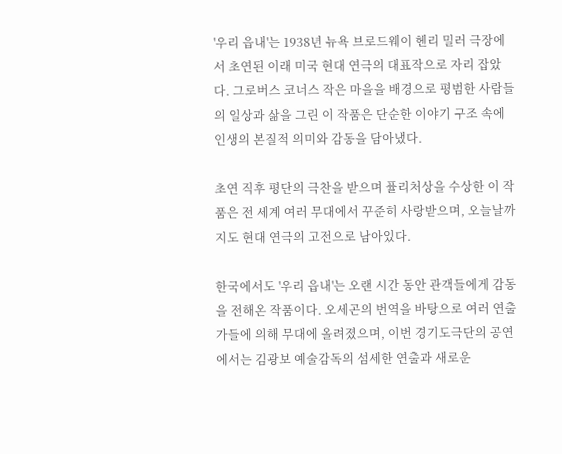'우리 읍내'는 1938년 뉴욕 브로드웨이 헨리 밀러 극장에서 초연된 이래 미국 현대 연극의 대표작으로 자리 잡았다. 그로버스 코너스 작은 마을을 배경으로 평범한 사람들의 일상과 삶을 그린 이 작품은 단순한 이야기 구조 속에 인생의 본질적 의미와 감동을 담아냈다.

초연 직후 평단의 극찬을 받으며 퓰리처상을 수상한 이 작품은 전 세계 여러 무대에서 꾸준히 사랑받으며, 오늘날까지도 현대 연극의 고전으로 남아있다.

한국에서도 '우리 읍내'는 오랜 시간 동안 관객들에게 감동을 전해온 작품이다. 오세곤의 번역을 바탕으로 여러 연출가들에 의해 무대에 올려졌으며, 이번 경기도극단의 공연에서는 김광보 예술감독의 섬세한 연출과 새로운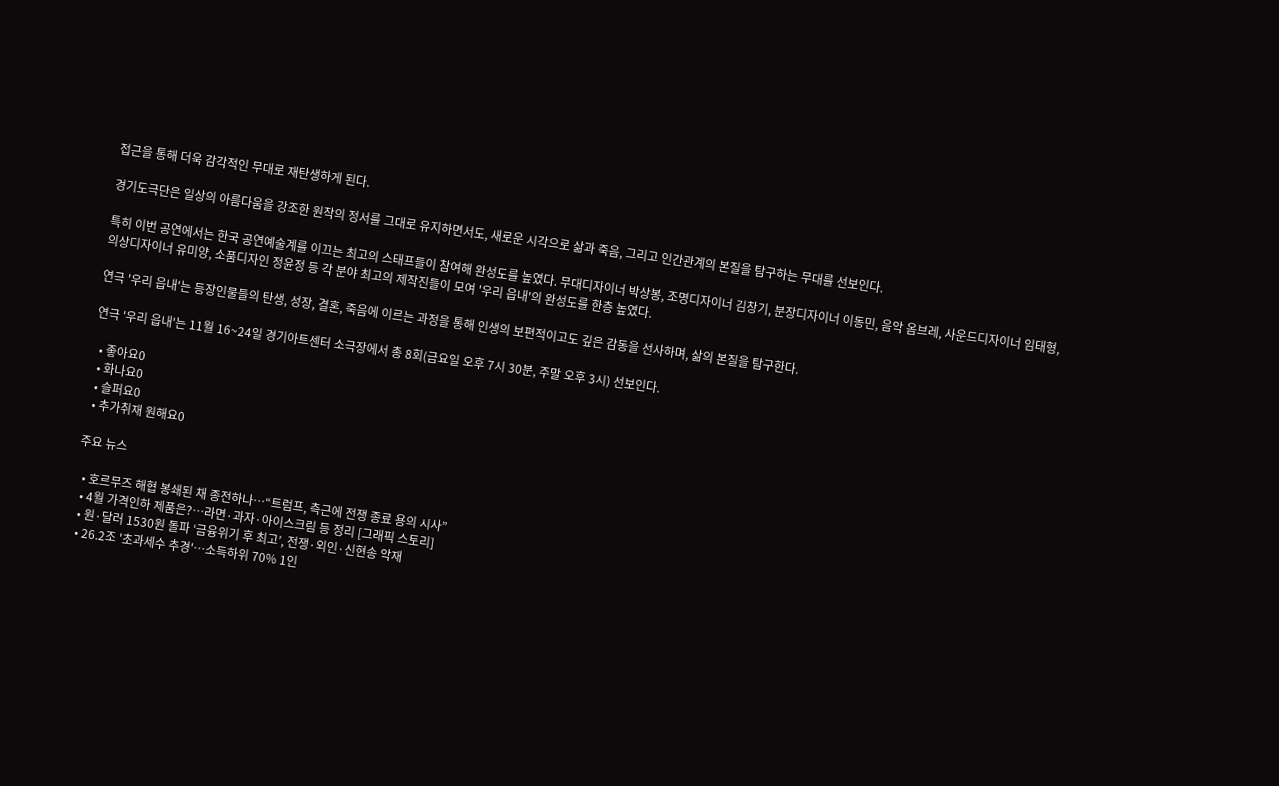접근을 통해 더욱 감각적인 무대로 재탄생하게 된다.

경기도극단은 일상의 아름다움을 강조한 원작의 정서를 그대로 유지하면서도, 새로운 시각으로 삶과 죽음, 그리고 인간관계의 본질을 탐구하는 무대를 선보인다.

특히 이번 공연에서는 한국 공연예술계를 이끄는 최고의 스태프들이 참여해 완성도를 높였다. 무대디자이너 박상봉, 조명디자이너 김창기, 분장디자이너 이동민, 음악 옴브레, 사운드디자이너 임태형, 의상디자이너 유미양, 소품디자인 정윤정 등 각 분야 최고의 제작진들이 모여 '우리 읍내'의 완성도를 한층 높였다.

연극 '우리 읍내'는 등장인물들의 탄생, 성장, 결혼, 죽음에 이르는 과정을 통해 인생의 보편적이고도 깊은 감동을 선사하며, 삶의 본질을 탐구한다.

연극 '우리 읍내'는 11월 16~24일 경기아트센터 소극장에서 총 8회(금요일 오후 7시 30분, 주말 오후 3시) 선보인다.

  • 좋아요0
  • 화나요0
  • 슬퍼요0
  • 추가취재 원해요0

주요 뉴스

  • 호르무즈 해협 봉쇄된 채 종전하나⋯“트럼프, 측근에 전쟁 종료 용의 시사”
  • 4월 가격인하 제품은?…라면·과자·아이스크림 등 정리 [그래픽 스토리]
  • 원·달러 1530원 돌파 ‘금융위기 후 최고’, 전쟁·외인·신현송 악재
  • 26.2조 '초과세수 추경'…소득하위 70% 1인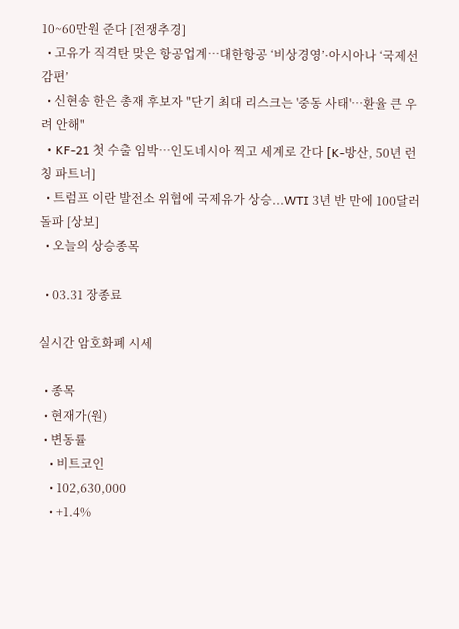10~60만원 준다 [전쟁추경]
  • 고유가 직격탄 맞은 항공업계…대한항공 ‘비상경영’·아시아나 ‘국제선 감편’
  • 신현송 한은 총재 후보자 "단기 최대 리스크는 '중동 사태'⋯환율 큰 우려 안해"
  • KF-21 첫 수출 임박…인도네시아 찍고 세계로 간다 [K-방산, 50년 런칭 파트너]
  • 트럼프 이란 발전소 위협에 국제유가 상승...WTI 3년 반 만에 100달러 돌파 [상보]
  • 오늘의 상승종목

  • 03.31 장종료

실시간 암호화폐 시세

  • 종목
  • 현재가(원)
  • 변동률
    • 비트코인
    • 102,630,000
    • +1.4%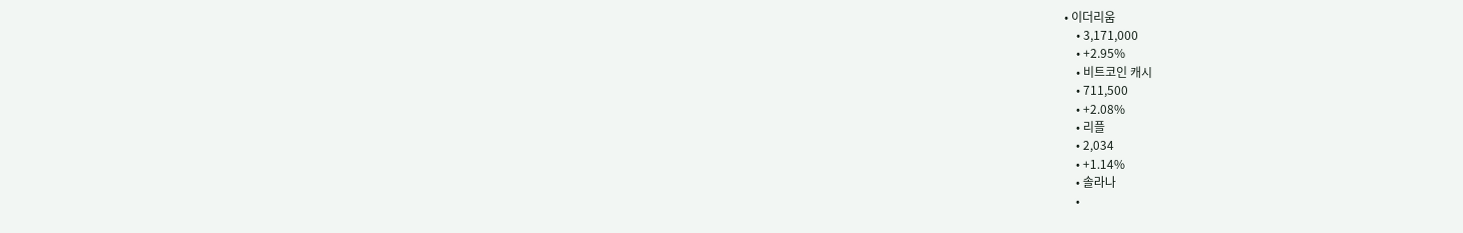• 이더리움
    • 3,171,000
    • +2.95%
    • 비트코인 캐시
    • 711,500
    • +2.08%
    • 리플
    • 2,034
    • +1.14%
    • 솔라나
    •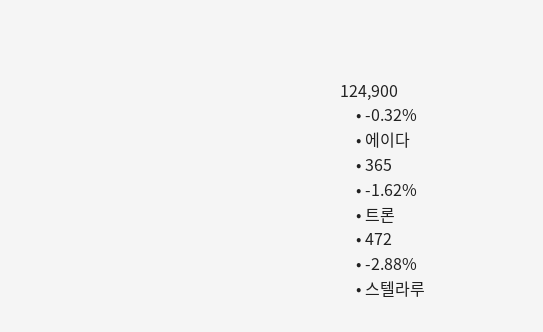124,900
    • -0.32%
    • 에이다
    • 365
    • -1.62%
    • 트론
    • 472
    • -2.88%
    • 스텔라루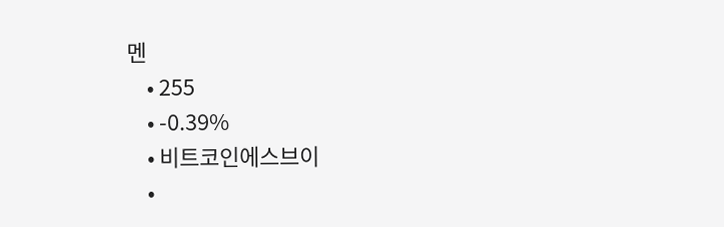멘
    • 255
    • -0.39%
    • 비트코인에스브이
    •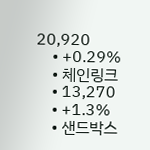20,920
    • +0.29%
    • 체인링크
    • 13,270
    • +1.3%
    • 샌드박스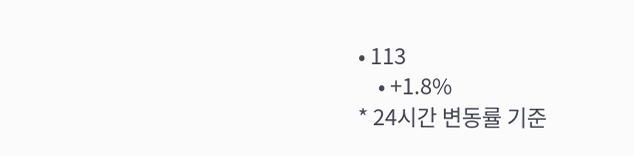• 113
    • +1.8%
* 24시간 변동률 기준